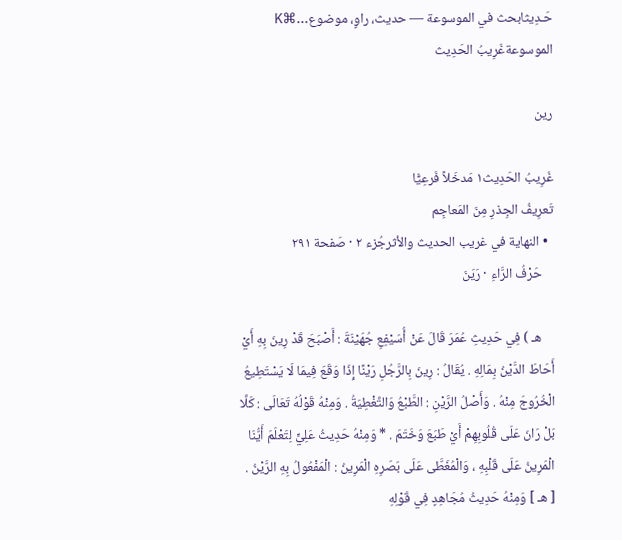حَـدِيثابحث في الموسوعة — حديث، راوٍ، موضوع…⌘K
الموسوعةغَرِيبُ الحَدِيث

رين

غَرِيبُ الحَدِيث١ مَدخَلاً فَرعِيًّا
تَعرِيفُ الجِذرِ مِنَ المَعاجِم
  • النهاية في غريب الحديث والأثرجُزء ٢ · صَفحة ٢٩١
    حَرْفُ الرَّاءِ · رَيَنَ

    هـ ) فِي حَدِيثِ عُمَرَ قَالَ عَنْ أُسَيْفِعِ جُهَيْنَةَ : أَصْبَحَ قَدْ رِينَ بِهِ أَيْ أَحَاطَ الدَّيْنُ بِمَالِهِ . يُقَالُ : رِينَ بِالرَّجُلِ رَيْنًا إِذَا وَقَعَ فِيمَا لَا يَسْتَطِيعُ الْخُرُوجَ مِنْهُ . وَأَصْلُ الرَّيْنِ : الطَّبْعُ وَالتَّغْطِيَةُ . وَمِنْهُ قَوْلُهُ تَعَالَى : كَلَّا بَلْ رَانَ عَلَى قُلُوبِهِمْ أَيْ طَبَعَ وَخَتَمَ . * وَمِنْهُ حَدِيثُ عَلِيٍّ لِتَعْلَمَ أَيُّنَا الْمَرِينُ عَلَى قَلْبِهِ ، وَالْمُغَطَّى عَلَى بَصَرِهِ الْمَرِينُ : الْمَفْعُولُ بِهِ الرَّيْنُ . [ هـ ] وَمِنْهُ حَدِيثُ مُجَاهِدٍ فِي قَوْلِهِ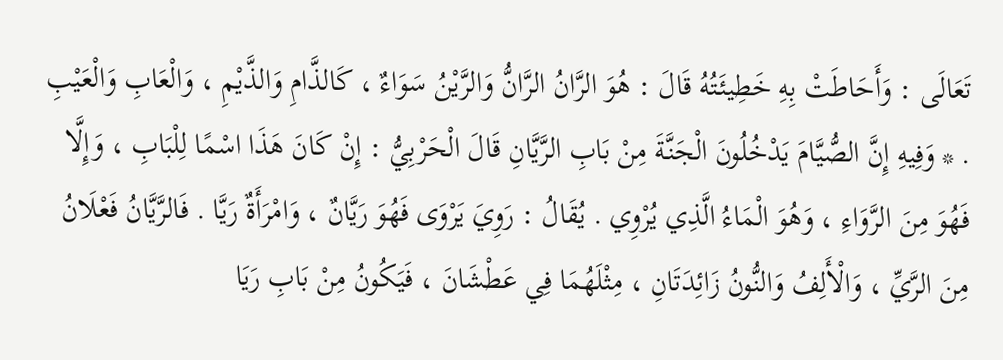تَعَالَى : وَأَحَاطَتْ بِهِ خَطِيئَتُهُ قَالَ : هُوَ الرَّانُ الرَّانُّ وَالرَّيْنُ سَوَاءٌ ، كَالذَّامِ وَالذَّيْمِ ، وَالْعَابِ وَالْعَيْبِ . * وَفِيهِ إِنَّ الصُّيَّامَ يَدْخُلُونَ الْجَنَّةَ مِنْ بَابِ الرَّيَّانِ قَالَ الْحَرْبِيُّ : إِنْ كَانَ هَذَا اسْمًا لِلْبَابِ ، وَإِلَّا فَهُوَ مِنَ الرَّوَاءِ ، وَهُوَ الْمَاءُ الَّذِي يُرْوِي . يُقَالُ : رَوِيَ يَرْوَى فَهُوَ رَيَّانٌ ، وَامْرَأَةٌ رَيَّا . فَالرَّيَّانُ فَعْلَانُ مِنَ الرَّيِّ ، وَالْأَلِفُ وَالنُّونُ زَائِدَتَانِ ، مِثْلَهُمَا فِي عَطْشَانَ ، فَيَكُونُ مِنْ بَابِ رَيَا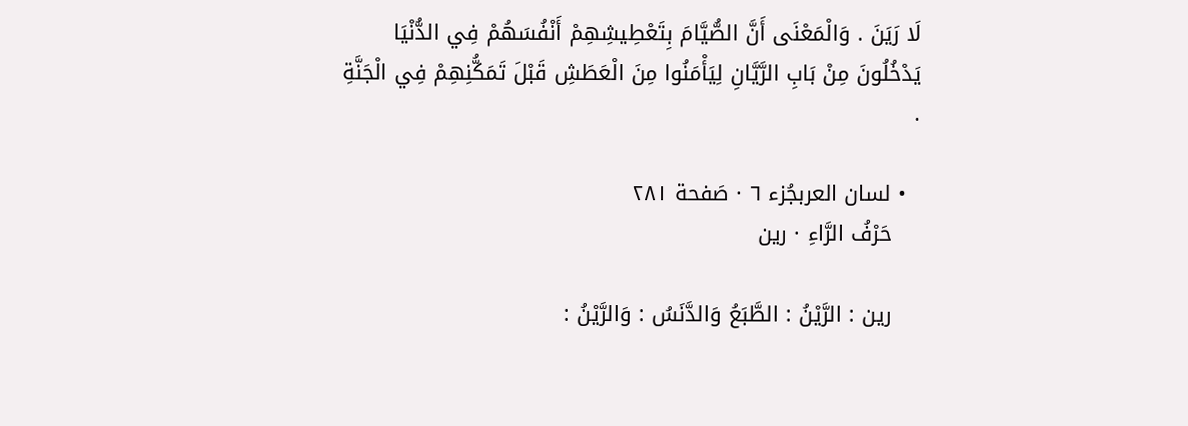لَا رَيَنَ . وَالْمَعْنَى أَنَّ الصُّيَّامَ بِتَعْطِيشِهِمْ أَنْفُسَهُمْ فِي الدُّنْيَا يَدْخُلُونَ مِنْ بَابِ الرَّيَّانِ لِيَأْمَنُوا مِنَ الْعَطَشِ قَبْلَ تَمَكُّنِهِمْ فِي الْجَنَّةِ .

  • لسان العربجُزء ٦ · صَفحة ٢٨١
    حَرْفُ الرَّاءِ · رين

    رين : الرَّيْنُ : الطَّبَعُ وَالدَّنَسُ : وَالرَّيْنُ :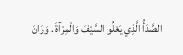الصَّدَأُ الَّذِي يَعْلُو السَّيْفَ وَالْمِرْآةَ . وَرَانَ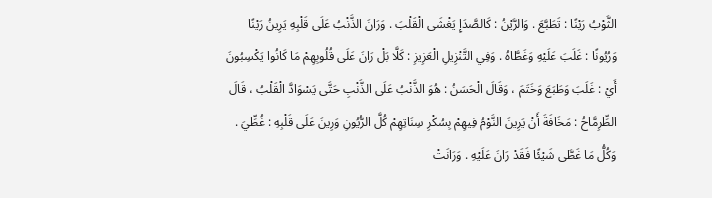الثَّوْبُ رَيْنًا : تَطَبَّعَ . وَالرَّيْنُ : كَالصَّدَإِ يَغْشَى الْقَلْبَ . وَرَانَ الذَّنْبُ عَلَى قَلْبِهِ يَرِينُ رَيْنًا وَرُيُونًا : غَلَبَ عَلَيْهِ وَغَطَّاهُ . وَفِي التَّنْزِيلِ الْعَزِيزِ : كَلَّا بَلْ رَانَ عَلَى قُلُوبِهِمْ مَا كَانُوا يَكْسِبُونَ أَيْ : غَلَبَ وَطَبَعَ وَخَتَمَ ، وَقَالَ الْحَسَنُ : هُوَ الذَّنْبُ عَلَى الذَّنْبِ حَتَّى يَسْوَادَّ الْقَلْبُ ، قَالَ الطِّرِمَّاحُ : مَخَافَةَ أَنْ يَرِينَ النَّوْمُ فِيهِمْ بِسُكْرِ سِنَاتِهِمْ كُلَّ الرُّيُونِ وَرِينَ عَلَى قَلْبِهِ : غُطِّيَ . وَكُلُّ مَا غَطَّى شَيْئًا فَقَدْ رَانَ عَلَيْهِ . وَرَانَتْ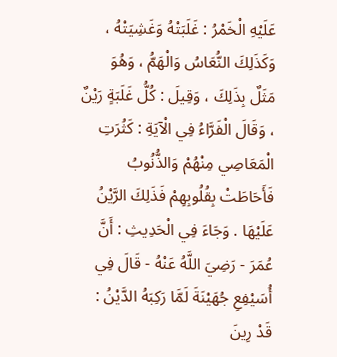عَلَيْهِ الْخَمْرُ : غَلَبَتْهُ وَغَشِيَتْهُ ، وَكَذَلِكَ النُّعَاسُ وَالْهَمُّ ، وَهُوَ مَثَلٌ بِذَلِكَ ، وَقِيلَ : كُلُّ غَلَبَةٍ رَيْنٌ ، وَقَالَ الْفَرَّاءُ فِي الْآيَةِ : كَثُرَتِ الْمَعَاصِي مِنْهُمْ وَالذُّنُوبُ فَأَحَاطَتْ بِقُلُوبِهِمْ فَذَلِكَ الرَّيْنُ عَلَيْهَا . وَجَاءَ فِي الْحَدِيثِ : أَنَّ عُمَرَ - رَضِيَ اللَّهُ عَنْهُ - قَالَ فِي أُسَيْفِعِ جُهَيْنَةَ لَمَّا رَكِبَهُ الدَّيْنُ : قَدْ رِينَ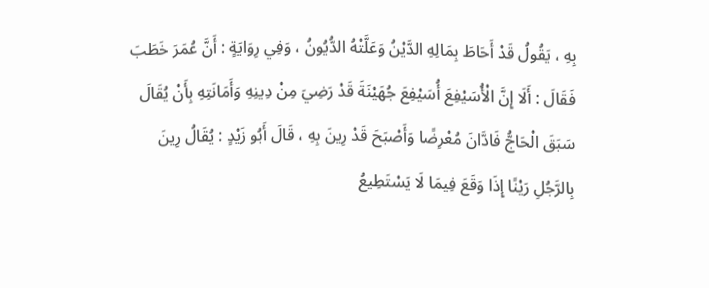بِهِ ، يَقُولُ قَدْ أَحَاطَ بِمَالِهِ الدَّيْنُ وَعَلَّتْهُ الدُّيُونُ ، وَفِي رِوَايَةٍ : أَنَّ عُمَرَ خَطَبَ فَقَالَ : أَلَا إِنَّ الْأُسَيْفِعَ أُسَيْفِعَ جُهَيْنَةَ قَدْ رَضِيَ مِنْ دِينِهِ وَأَمَانَتِهِ بِأَنْ يُقَالَ سَبَقَ الْحَاجُّ فَادَّانَ مُعْرِضًا وَأَصْبَحَ قَدْ رِينَ بِهِ ، قَالَ أَبُو زَيْدٍ : يُقَالُ رِينَ بِالرَّجُلِ رَيْنًا إِذَا وَقَعَ فِيمَا لَا يَسْتَطِيعُ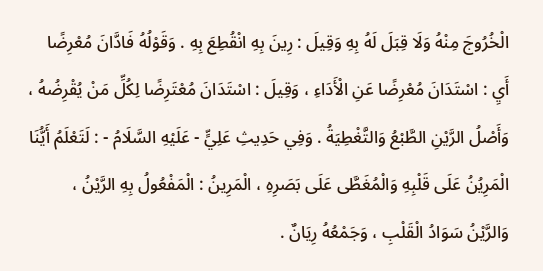الْخُرُوجَ مِنْهُ وَلَا قِبَلَ لَهُ بِهِ وَقِيلَ : رِينَ بِهِ انْقُطِعَ بِهِ . وَقَوْلُهُ فَادَّانَ مُعْرِضًا أَيِ : اسْتَدَانَ مُعْرِضًا عَنِ الْأَدَاءِ ، وَقِيلَ : اسْتَدَانَ مُعْتَرِضًا لِكُلِّ مَنْ يُقْرِضُهُ ، وَأَصْلُ الرَّيْنِ الطَّبْعُ وَالتَّغْطِيَةُ . وَفِي حَدِيثِ عَلِيٍّ - عَلَيْهِ السَّلَامُ - : لَتَعْلَمُ أَيُّنَا الْمَرِيُنُ عَلَى قَلْبِهِ وَالْمُغَطَّى عَلَى بَصَرِهِ ، الْمَرِينُ : الْمَفْعُولُ بِهِ الرَّيْنُ ، وَالرَّيْنُ سَوَادُ الْقَلْبِ ، وَجَمْعُهُ رِيَانٌ .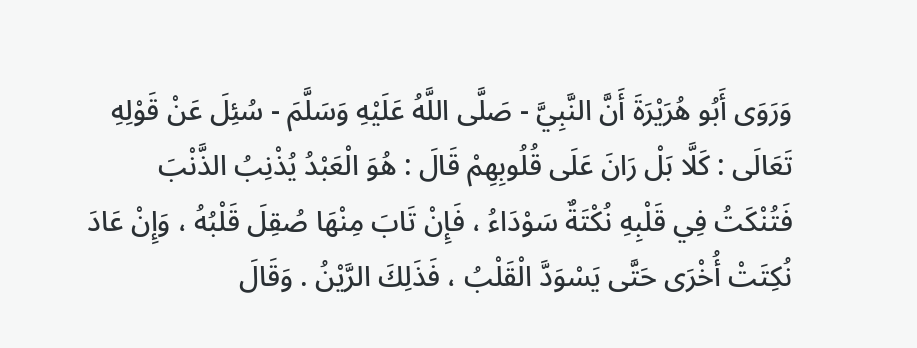وَرَوَى أَبُو هُرَيْرَةَ أَنَّ النَّبِيَّ - صَلَّى اللَّهُ عَلَيْهِ وَسَلَّمَ - سُئِلَ عَنْ قَوْلِهِ تَعَالَى : كَلَّا بَلْ رَانَ عَلَى قُلُوبِهِمْ قَالَ : هُوَ الْعَبْدُ يُذْنِبُ الذَّنْبَ فَتُنْكَتُ فِي قَلْبِهِ نُكْتَةٌ سَوْدَاءُ ، فَإِنْ تَابَ مِنْهَا صُقِلَ قَلْبُهُ ، وَإِنْ عَادَ نُكِتَتْ أُخْرَى حَتَّى يَسْوَدَّ الْقَلْبُ ، فَذَلِكَ الرَّيْنُ . وَقَالَ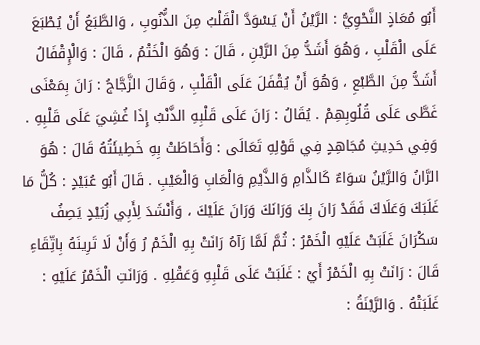أَبُو مُعَاذٍ النَّحْوِيُّ : الرَّيْنُ أَنْ يَسْوَدَّ الْقَلْبُ مِنَ الذُّنُوبِ ، وَالطَّبَعُ أَنْ يُطْبَعَ عَلَى الْقَلْبِ ، وَهُوَ أَشَدُّ مِنَ الرَّيْنِ ، قَالَ : وَهُوَ الْخَتْمُ ، قَالَ : وَالْإِقْفَالُ أَشَدُّ مِنَ الطَّبْعِ ، وَهُوَ أَنْ يُقْفَلَ عَلَى الْقَلْبِ ، وَقَالَ الزَّجَّاجُ : رَانَ بِمَعْنَى غَطَّى عَلَى قُلُوبِهِمْ . يُقَالُ : رَانَ عَلَى قَلْبِهِ الذَّنْبُ إِذَا غُشِيَ عَلَى قَلْبِهِ . وَفِي حَدِيثِ مُجَاهِدٍ فِي قَوْلِهِ تَعَالَى : وَأَحَاطَتْ بِهِ خَطِيئَتُهُ قَالَ : هُوَ الرَّانُ وَالرَّيْنُ سَوَاءٌ كَالذَّامِ وَالذَّيْمِ وَالْعَابِ وَالْعَيْبِ . قَالَ أَبُو عُبَيْدٍ : كُلُّ مَا غَلَبَكَ وَعَلَاكَ فَقَدْ رَانَ بِكَ وَرَانَكَ وَرَانَ عَلَيْكَ ، وَأَنْشَدَ لِأَبِي زُبَيْدٍ يَصِفُ سَكْرَانَ غَلَبَتْ عَلَيْهِ الْخَمْرُ : ثُمَّ لَمَّا رَآهُ رَانَتْ بِهِ الْخَمْ رُ وَأَنْ لَا تَرِينَهُ بِاتِّقَاءِ قَالَ : رَانَتْ بِهِ الْخَمْرُ أَيْ : غَلَبَتْ عَلَى قَلْبِهِ وَعَقْلِهِ . وَرَانَتِ الْخَمْرُ عَلَيْهِ : غَلَبَتْهُ . وَالرَّيْنَةُ :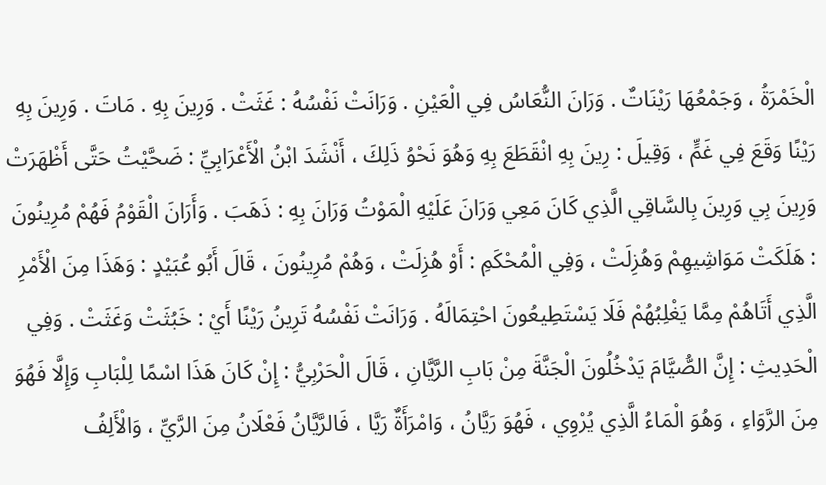الْخَمْرَةُ ، وَجَمْعُهَا رَيْنَاتٌ . وَرَانَ النُّعَاسُ فِي الْعَيْنِ . وَرَانَتْ نَفْسُهُ : غَثَتْ . وَرِينَ بِهِ . مَاتَ . وَرِينَ بِهِ رَيْنًا وَقَعَ فِي غَمٍّ ، وَقِيلَ : رِينَ بِهِ انْقَطَعَ بِهِ وَهُوَ نَحْوُ ذَلِكَ ، أَنْشَدَ ابْنُ الْأَعْرَابِيِّ : ضَحَّيْتُ حَتَّى أَظْهَرَتْ وَرِينَ بِي وَرِينَ بِالسَّاقِي الَّذِي كَانَ مَعِي وَرَانَ عَلَيْهِ الْمَوْتُ وَرَانَ بِهِ : ذَهَبَ . وَأَرَانَ الْقَوْمُ فَهُمْ مُرِينُونَ : هَلَكَتْ مَوَاشِيهِمْ وَهُزِلَتْ ، وَفِي الْمُحْكَمِ : أَوْ هُزِلَتْ ، وَهُمْ مُرِينُونَ ، قَالَ أَبُو عُبَيْدٍ : وَهَذَا مِنَ الْأَمْرِ الَّذِي أَتَاهُمْ مِمَّا يَغْلِبُهُمْ فَلَا يَسْتَطِيعُونَ احْتِمَالَهُ . وَرَانَتْ نَفْسُهُ تَرِينُ رَيْنًا أَيْ : خَبُثَتْ وَغَثَتْ . وَفِي الْحَدِيثِ : إِنَّ الصُّيَّامَ يَدْخُلُونَ الْجَنَّةَ مِنْ بَابِ الرَّيَّانِ ، قَالَ الْحَرْبِيُّ : إِنْ كَانَ هَذَا اسْمًا لِلْبَابِ وَإِلَّا فَهُوَ مِنَ الرَّوَاءِ ، وَهُوَ الْمَاءُ الَّذِي يُرْوِي ، فَهُوَ رَيَّانُ ، وَامْرَأَةٌ رَيَّا ، فَالرَّيَّانُ فَعْلَانُ مِنَ الرَّيِّ ، وَالْأَلِفُ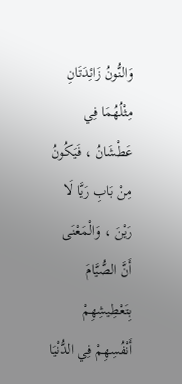وَالنُّونُ زَائِدَتَانِ مِثْلُهُمَا فِي عَطْشَانُ ، فَيَكُونُ مِنْ بَابِ رَيَّا لَا رَيْنَ ، وَالْمَعْنَى أَنَّ الصُّيَّامَ بِتَعْطِيشِهِمْ أَنْفُسِهِمْ فِي الدُّنْيَا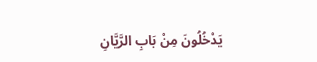يَدْخُلُونَ مِنْ بَابِ الرَّيَّانِ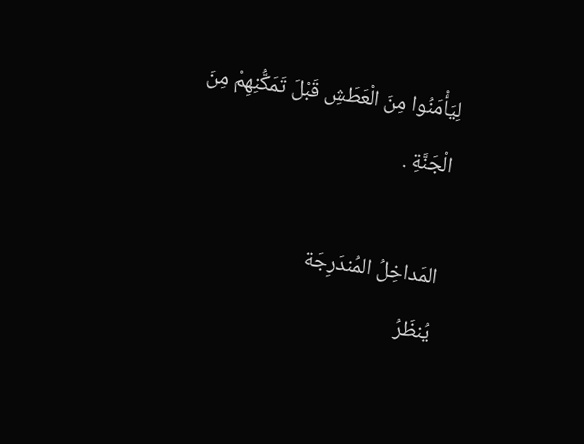لِيَأْمَنُوا مِنَ الْعَطَشِ قَبْلَ تَمَكُّنِهِمْ مِنَ الْجَنَّةِ .

المَداخِلُ المُندَرِجَة
يُنظَرُ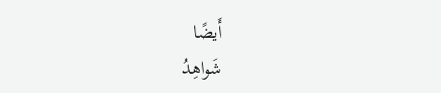أَيضًا
شَواهِدُ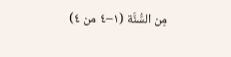مِن السُّنَّة (١–٤ من ٤)